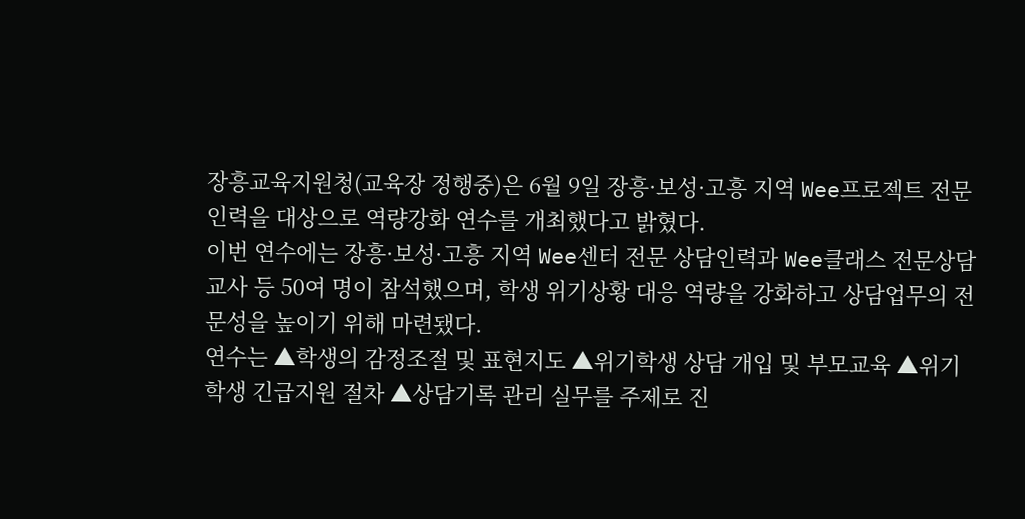장흥교육지원청(교육장 정행중)은 6월 9일 장흥·보성·고흥 지역 Wee프로젝트 전문인력을 대상으로 역량강화 연수를 개최했다고 밝혔다.
이번 연수에는 장흥·보성·고흥 지역 Wee센터 전문 상담인력과 Wee클래스 전문상담교사 등 50여 명이 참석했으며, 학생 위기상황 대응 역량을 강화하고 상담업무의 전문성을 높이기 위해 마련됐다.
연수는 ▲학생의 감정조절 및 표현지도 ▲위기학생 상담 개입 및 부모교육 ▲위기학생 긴급지원 절차 ▲상담기록 관리 실무를 주제로 진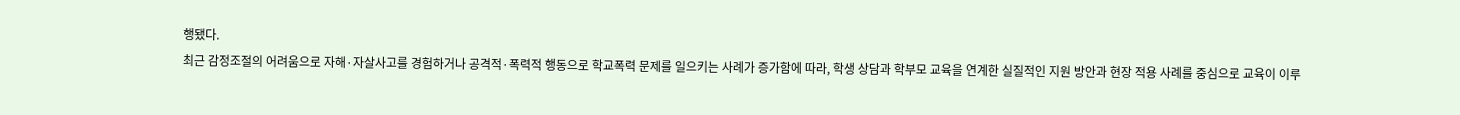행됐다.
최근 감정조절의 어려움으로 자해·자살사고를 경험하거나 공격적·폭력적 행동으로 학교폭력 문제를 일으키는 사례가 증가함에 따라, 학생 상담과 학부모 교육을 연계한 실질적인 지원 방안과 현장 적용 사례를 중심으로 교육이 이루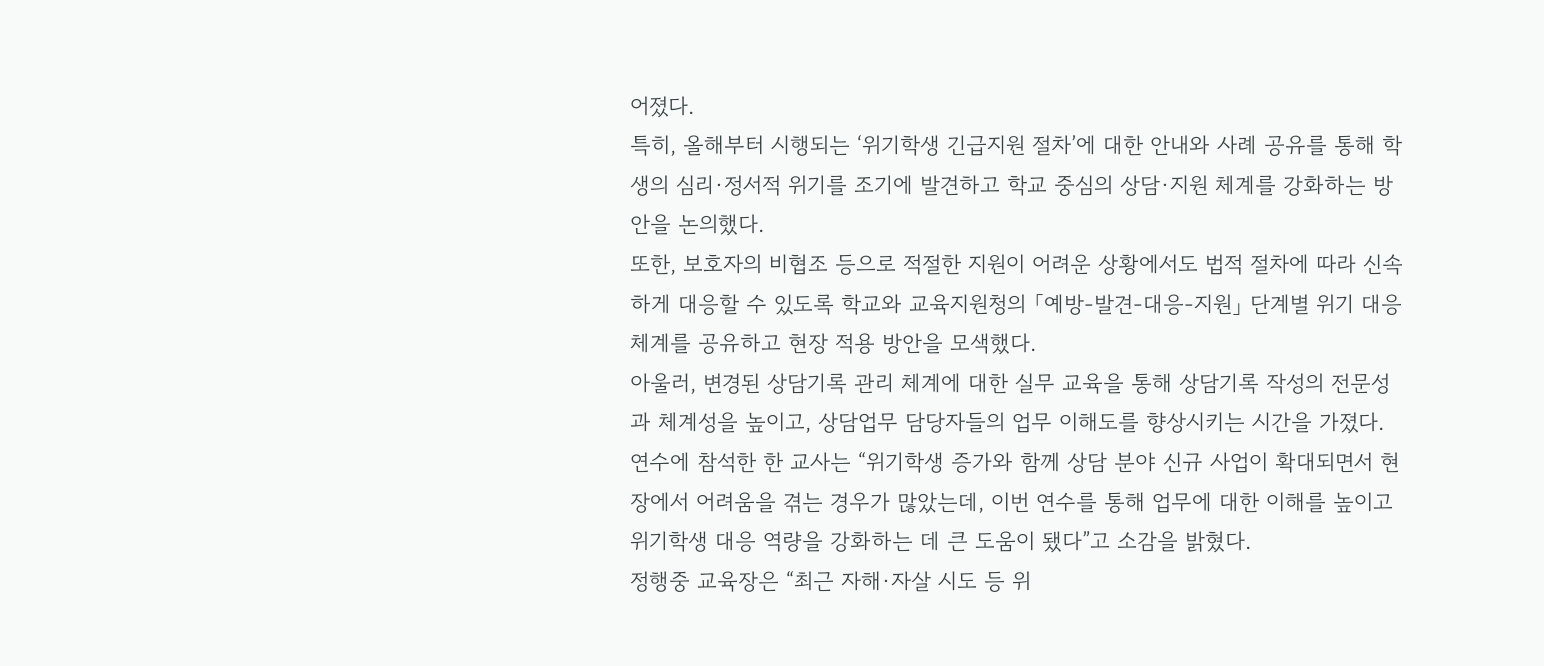어졌다.
특히, 올해부터 시행되는 ‘위기학생 긴급지원 절차’에 대한 안내와 사례 공유를 통해 학생의 심리·정서적 위기를 조기에 발견하고 학교 중심의 상담·지원 체계를 강화하는 방안을 논의했다.
또한, 보호자의 비협조 등으로 적절한 지원이 어려운 상황에서도 법적 절차에 따라 신속하게 대응할 수 있도록 학교와 교육지원청의 「예방-발견-대응-지원」 단계별 위기 대응 체계를 공유하고 현장 적용 방안을 모색했다.
아울러, 변경된 상담기록 관리 체계에 대한 실무 교육을 통해 상담기록 작성의 전문성과 체계성을 높이고, 상담업무 담당자들의 업무 이해도를 향상시키는 시간을 가졌다.
연수에 참석한 한 교사는 “위기학생 증가와 함께 상담 분야 신규 사업이 확대되면서 현장에서 어려움을 겪는 경우가 많았는데, 이번 연수를 통해 업무에 대한 이해를 높이고 위기학생 대응 역량을 강화하는 데 큰 도움이 됐다”고 소감을 밝혔다.
정행중 교육장은 “최근 자해·자살 시도 등 위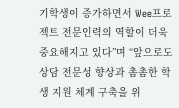기학생이 증가하면서 Wee프로젝트 전문인력의 역할이 더욱 중요해지고 있다”며 “앞으로도 상담 전문성 향상과 촘촘한 학생 지원 체계 구축을 위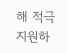해 적극 지원하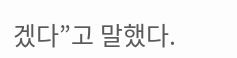겠다”고 말했다.